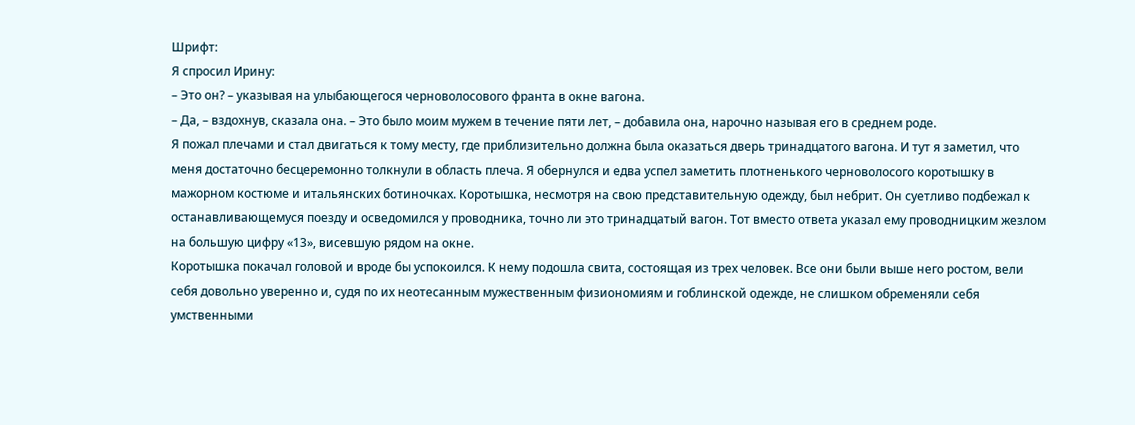Шрифт:
Я спросил Ирину:
– Это он? – указывая на улыбающегося черноволосового франта в окне вагона.
– Да, – вздохнув, сказала она. – Это было моим мужем в течение пяти лет, – добавила она, нарочно называя его в среднем роде.
Я пожал плечами и стал двигаться к тому месту, где приблизительно должна была оказаться дверь тринадцатого вагона. И тут я заметил, что меня достаточно бесцеремонно толкнули в область плеча. Я обернулся и едва успел заметить плотненького черноволосого коротышку в мажорном костюме и итальянских ботиночках. Коротышка, несмотря на свою представительную одежду, был небрит. Он суетливо подбежал к останавливающемуся поезду и осведомился у проводника, точно ли это тринадцатый вагон. Тот вместо ответа указал ему проводницким жезлом на большую цифру «13», висевшую рядом на окне.
Коротышка покачал головой и вроде бы успокоился. К нему подошла свита, состоящая из трех человек. Все они были выше него ростом, вели себя довольно уверенно и, судя по их неотесанным мужественным физиономиям и гоблинской одежде, не слишком обременяли себя умственными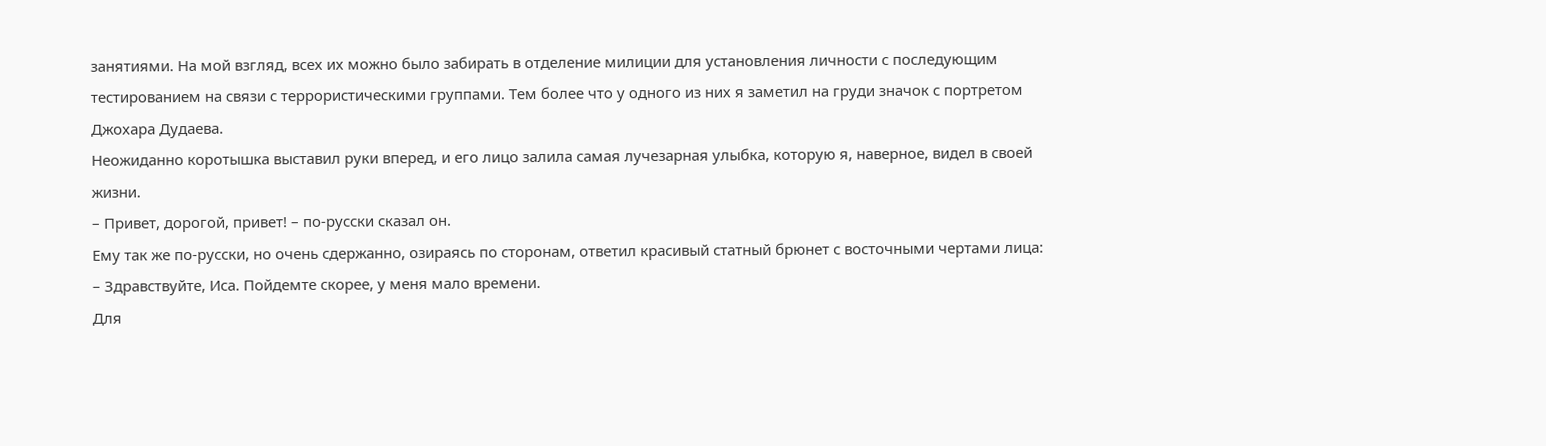занятиями. На мой взгляд, всех их можно было забирать в отделение милиции для установления личности с последующим тестированием на связи с террористическими группами. Тем более что у одного из них я заметил на груди значок с портретом Джохара Дудаева.
Неожиданно коротышка выставил руки вперед, и его лицо залила самая лучезарная улыбка, которую я, наверное, видел в своей жизни.
– Привет, дорогой, привет! – по-русски сказал он.
Ему так же по-русски, но очень сдержанно, озираясь по сторонам, ответил красивый статный брюнет с восточными чертами лица:
– Здравствуйте, Иса. Пойдемте скорее, у меня мало времени.
Для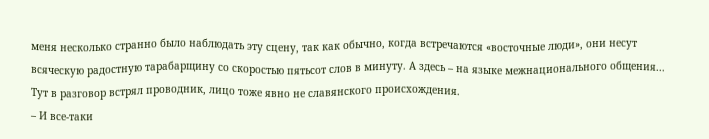меня несколько странно было наблюдать эту сцену, так как обычно, когда встречаются «восточные люди», они несут всяческую радостную тарабарщину со скоростью пятьсот слов в минуту. А здесь – на языке межнационального общения...
Тут в разговор встрял проводник, лицо тоже явно не славянского происхождения.
– И все-таки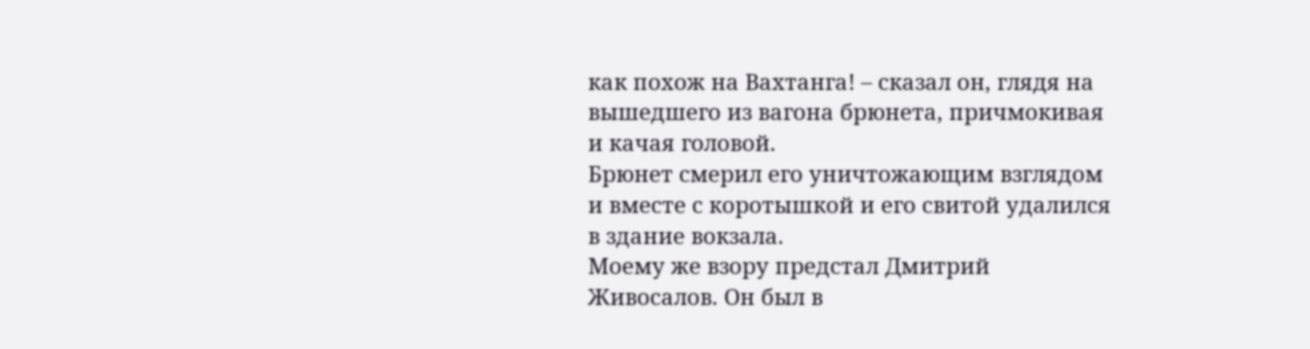как похож на Вахтанга! – сказал он, глядя на вышедшего из вагона брюнета, причмокивая и качая головой.
Брюнет смерил его уничтожающим взглядом и вместе с коротышкой и его свитой удалился в здание вокзала.
Моему же взору предстал Дмитрий Живосалов. Он был в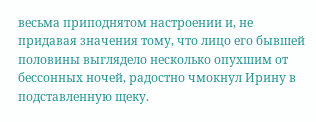весьма приподнятом настроении и, не придавая значения тому, что лицо его бывшей половины выглядело несколько опухшим от бессонных ночей, радостно чмокнул Ирину в подставленную щеку.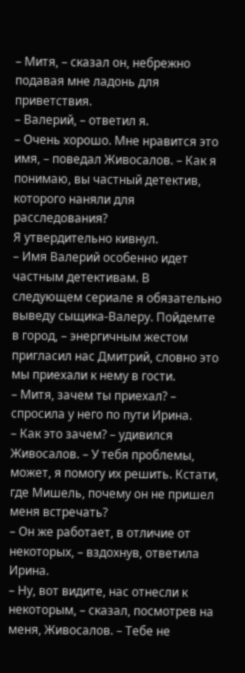– Митя, – сказал он, небрежно подавая мне ладонь для приветствия.
– Валерий, – ответил я.
– Очень хорошо. Мне нравится это имя, – поведал Живосалов. – Как я понимаю, вы частный детектив, которого наняли для расследования?
Я утвердительно кивнул.
– Имя Валерий особенно идет частным детективам. В следующем сериале я обязательно выведу сыщика-Валеру. Пойдемте в город, – энергичным жестом пригласил нас Дмитрий, словно это мы приехали к нему в гости.
– Митя, зачем ты приехал? – спросила у него по пути Ирина.
– Как это зачем? – удивился Живосалов. – У тебя проблемы, может, я помогу их решить. Кстати, где Мишель, почему он не пришел меня встречать?
– Он же работает, в отличие от некоторых, – вздохнув, ответила Ирина.
– Ну, вот видите, нас отнесли к некоторым, – сказал, посмотрев на меня, Живосалов. – Тебе не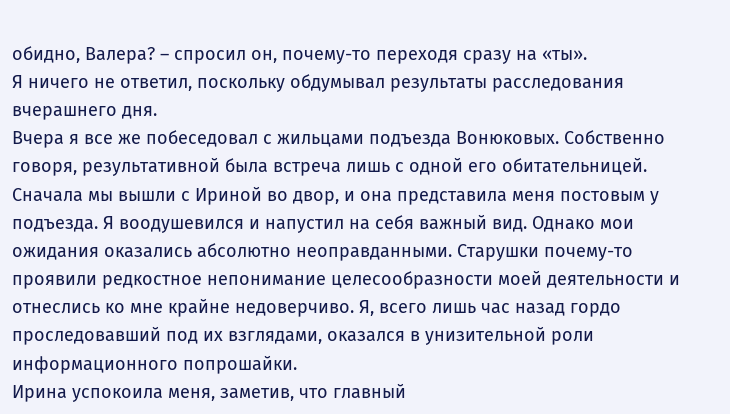обидно, Валера? – спросил он, почему-то переходя сразу на «ты».
Я ничего не ответил, поскольку обдумывал результаты расследования вчерашнего дня.
Вчера я все же побеседовал с жильцами подъезда Вонюковых. Собственно говоря, результативной была встреча лишь с одной его обитательницей.
Сначала мы вышли с Ириной во двор, и она представила меня постовым у подъезда. Я воодушевился и напустил на себя важный вид. Однако мои ожидания оказались абсолютно неоправданными. Старушки почему-то проявили редкостное непонимание целесообразности моей деятельности и отнеслись ко мне крайне недоверчиво. Я, всего лишь час назад гордо проследовавший под их взглядами, оказался в унизительной роли информационного попрошайки.
Ирина успокоила меня, заметив, что главный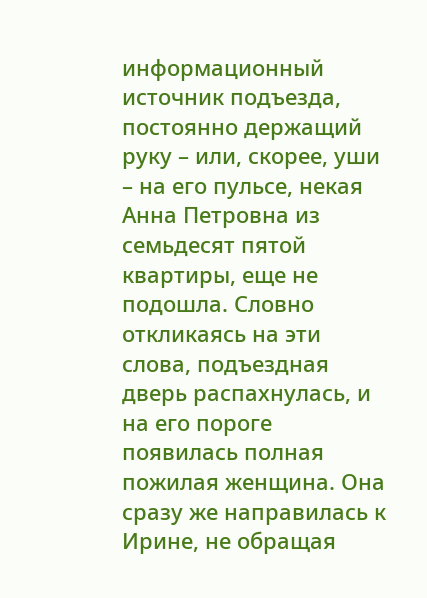информационный источник подъезда, постоянно держащий руку – или, скорее, уши – на его пульсе, некая Анна Петровна из семьдесят пятой квартиры, еще не подошла. Словно откликаясь на эти слова, подъездная дверь распахнулась, и на его пороге появилась полная пожилая женщина. Она сразу же направилась к Ирине, не обращая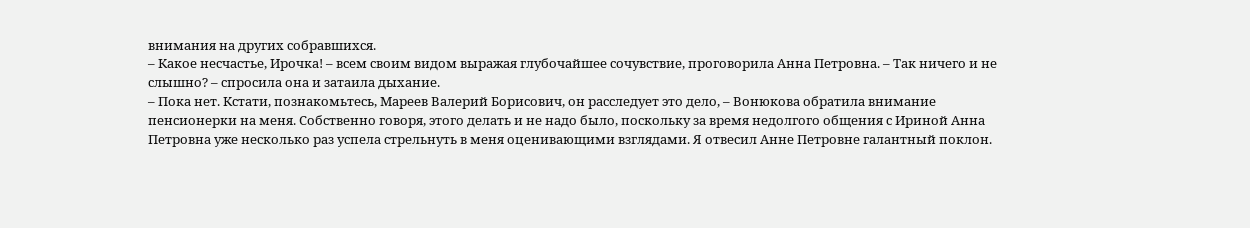внимания на других собравшихся.
– Какое несчастье, Ирочка! – всем своим видом выражая глубочайшее сочувствие, проговорила Анна Петровна. – Так ничего и не слышно? – спросила она и затаила дыхание.
– Пока нет. Кстати, познакомьтесь, Мареев Валерий Борисович, он расследует это дело, – Вонюкова обратила внимание пенсионерки на меня. Собственно говоря, этого делать и не надо было, поскольку за время недолгого общения с Ириной Анна Петровна уже несколько раз успела стрельнуть в меня оценивающими взглядами. Я отвесил Анне Петровне галантный поклон.